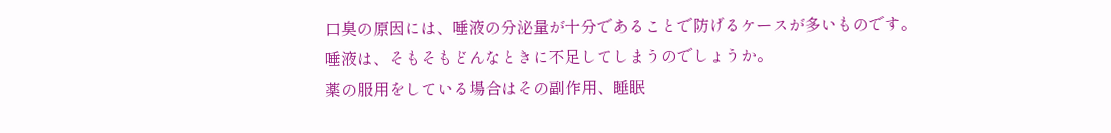口臭の原因には、唾液の分泌量が十分であることで防げるケースが多いものです。
唾液は、そもそもどんなときに不足してしまうのでしょうか。
薬の服用をしている場合はその副作用、睡眠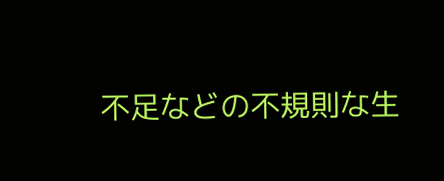不足などの不規則な生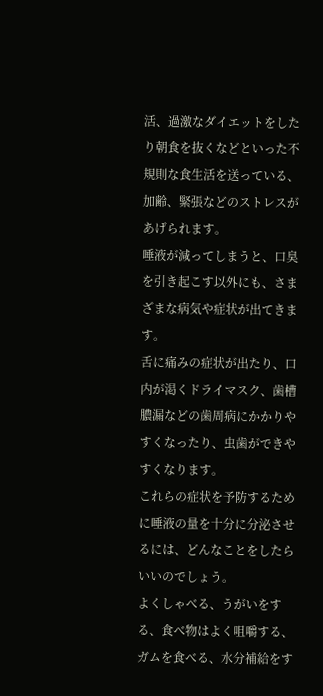活、過激なダイエットをしたり朝食を抜くなどといった不規則な食生活を送っている、加齢、緊張などのストレスがあげられます。
唾液が減ってしまうと、口臭を引き起こす以外にも、さまざまな病気や症状が出てきます。
舌に痛みの症状が出たり、口内が渇くドライマスク、歯槽膿漏などの歯周病にかかりやすくなったり、虫歯ができやすくなります。
これらの症状を予防するために唾液の量を十分に分泌させるには、どんなことをしたらいいのでしょう。
よくしゃべる、うがいをする、食べ物はよく咀嚼する、ガムを食べる、水分補給をす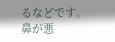るなどです。
鼻が悪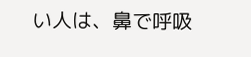い人は、鼻で呼吸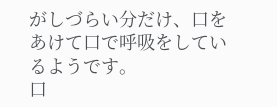がしづらい分だけ、口をあけて口で呼吸をしているようです。
口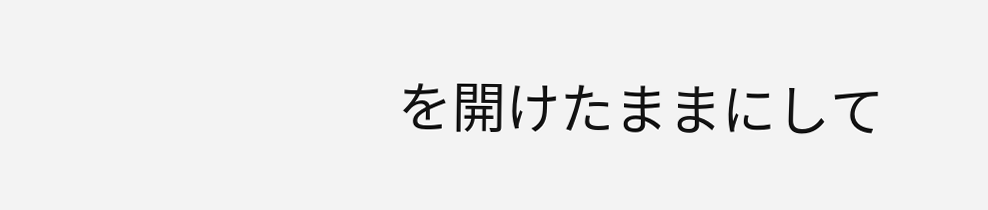を開けたままにして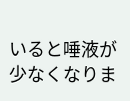いると唾液が少なくなりま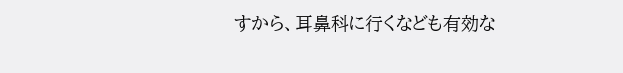すから、耳鼻科に行くなども有効な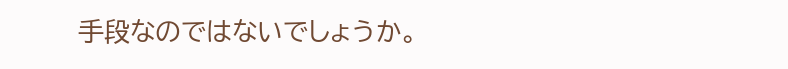手段なのではないでしょうか。